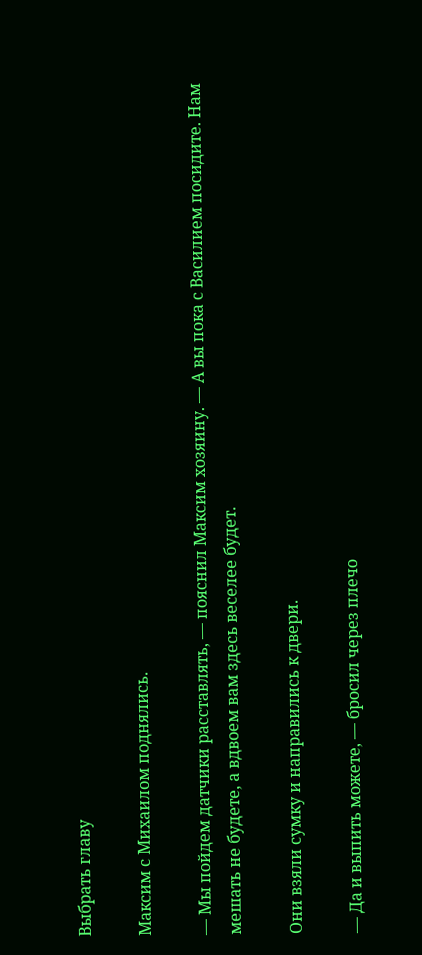Выбрать главу

Максим с Михаилом поднялись.

— Мы пойдем датчики расставлять, — пояснил Максим хозяину. — А вы пока с Василием посидите. Нам мешать не будете, а вдвоем вам здесь веселее будет.

Они взяли сумку и направились к двери.

— Да и выпить можете, — бросил через плечо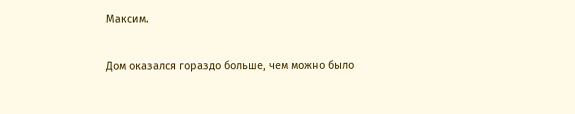Максим.

Дом оказался гораздо больше, чем можно было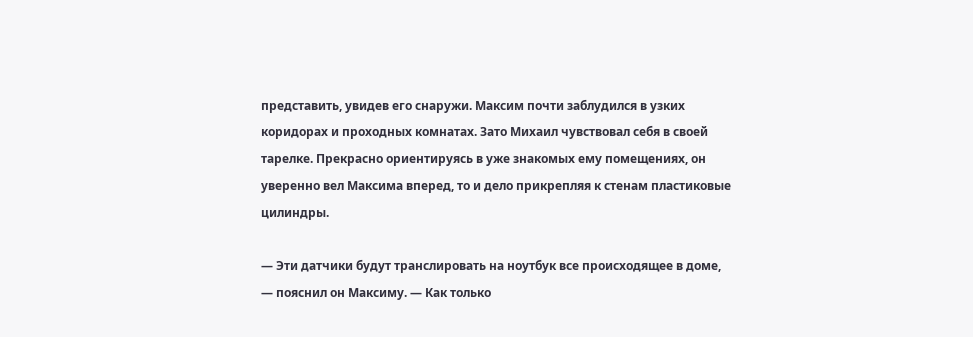представить, увидев его снаружи. Максим почти заблудился в узких коридорах и проходных комнатах. Зато Михаил чувствовал себя в своей тарелке. Прекрасно ориентируясь в уже знакомых ему помещениях, он уверенно вел Максима вперед, то и дело прикрепляя к стенам пластиковые цилиндры.

— Эти датчики будут транслировать на ноутбук все происходящее в доме, — пояснил он Максиму. — Как только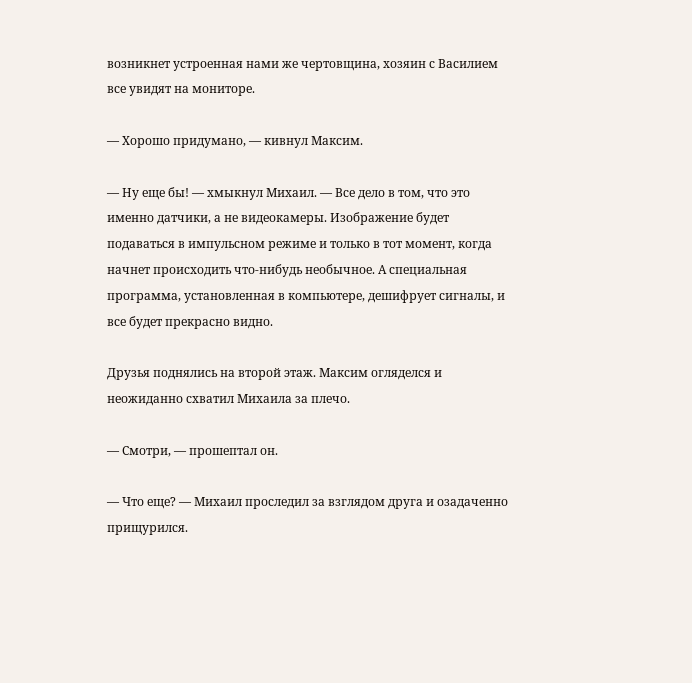возникнет устроенная нами же чертовщина, хозяин с Василием все увидят на мониторе.

— Хорошо придумано, — кивнул Максим.

— Ну еще бы! — хмыкнул Михаил. — Все дело в том, что это именно датчики, а не видеокамеры. Изображение будет подаваться в импульсном режиме и только в тот момент, когда начнет происходить что-нибудь необычное. А специальная программа, установленная в компьютере, дешифрует сигналы, и все будет прекрасно видно.

Друзья поднялись на второй этаж. Максим огляделся и неожиданно схватил Михаила за плечо.

— Смотри, — прошептал он.

— Что еще? — Михаил проследил за взглядом друга и озадаченно прищурился.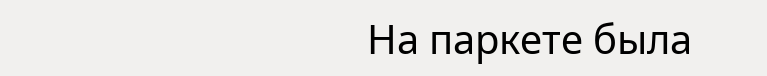На паркете была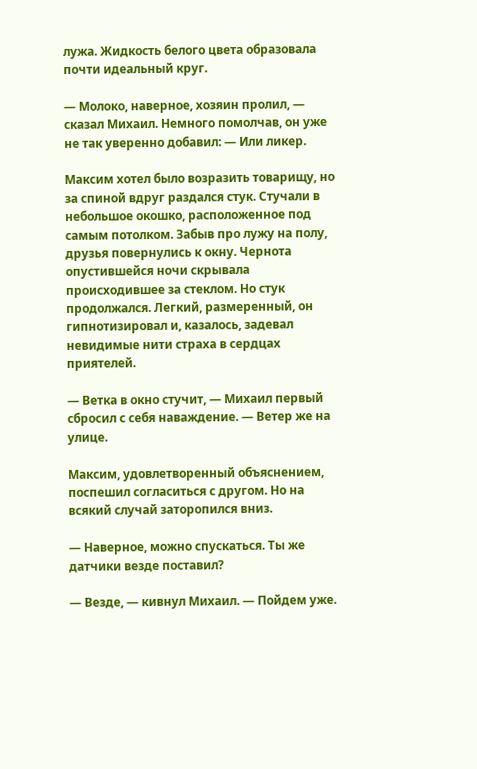лужа. Жидкость белого цвета образовала почти идеальный круг.

— Молоко, наверное, хозяин пролил, — сказал Михаил. Немного помолчав, он уже не так уверенно добавил: — Или ликер.

Максим хотел было возразить товарищу, но за спиной вдруг раздался стук. Стучали в небольшое окошко, расположенное под самым потолком. Забыв про лужу на полу, друзья повернулись к окну. Чернота опустившейся ночи скрывала происходившее за стеклом. Но стук продолжался. Легкий, размеренный, он гипнотизировал и, казалось, задевал невидимые нити страха в сердцах приятелей.

— Ветка в окно стучит, — Михаил первый сбросил с себя наваждение. — Ветер же на улице.

Максим, удовлетворенный объяснением, поспешил согласиться с другом. Но на всякий случай заторопился вниз.

— Наверное, можно спускаться. Ты же датчики везде поставил?

— Везде, — кивнул Михаил. — Пойдем уже.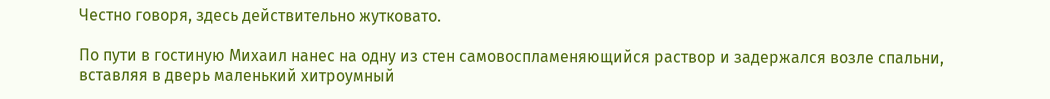Честно говоря, здесь действительно жутковато.

По пути в гостиную Михаил нанес на одну из стен самовоспламеняющийся раствор и задержался возле спальни, вставляя в дверь маленький хитроумный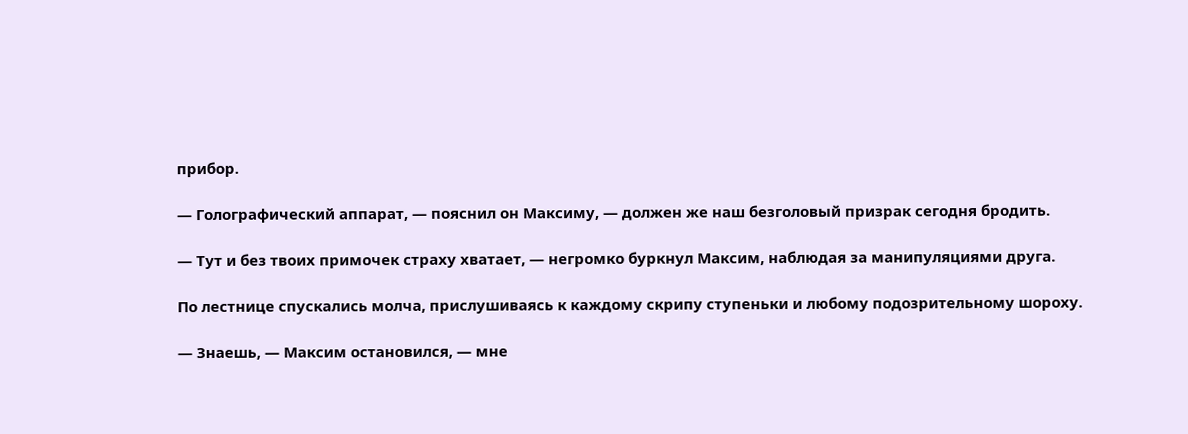прибор.

— Голографический аппарат, — пояснил он Максиму, — должен же наш безголовый призрак сегодня бродить.

— Тут и без твоих примочек страху хватает, — негромко буркнул Максим, наблюдая за манипуляциями друга.

По лестнице спускались молча, прислушиваясь к каждому скрипу ступеньки и любому подозрительному шороху.

— Знаешь, — Максим остановился, — мне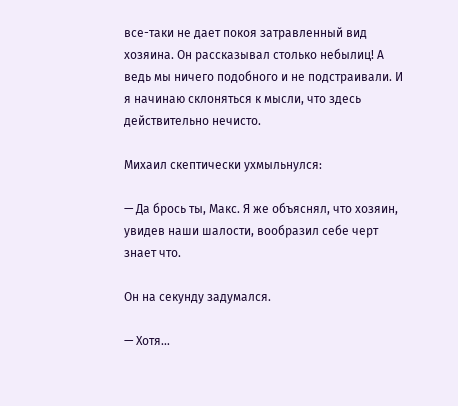все-таки не дает покоя затравленный вид хозяина. Он рассказывал столько небылиц! А ведь мы ничего подобного и не подстраивали. И я начинаю склоняться к мысли, что здесь действительно нечисто.

Михаил скептически ухмыльнулся:

— Да брось ты, Макс. Я же объяснял, что хозяин, увидев наши шалости, вообразил себе черт знает что.

Он на секунду задумался.

— Хотя…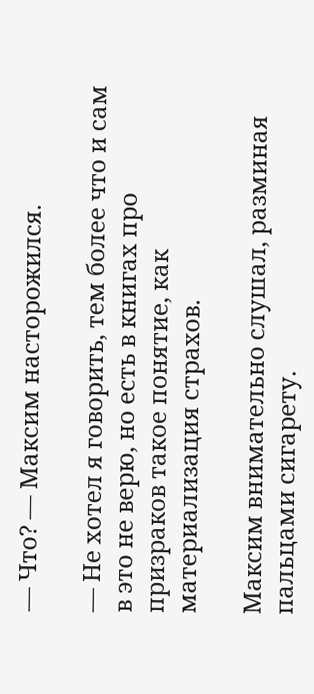— Что? — Максим насторожился.

— Не хотел я говорить, тем более что и сам в это не верю, но есть в книгах про призраков такое понятие, как материализация страхов.

Максим внимательно слушал, разминая пальцами сигарету.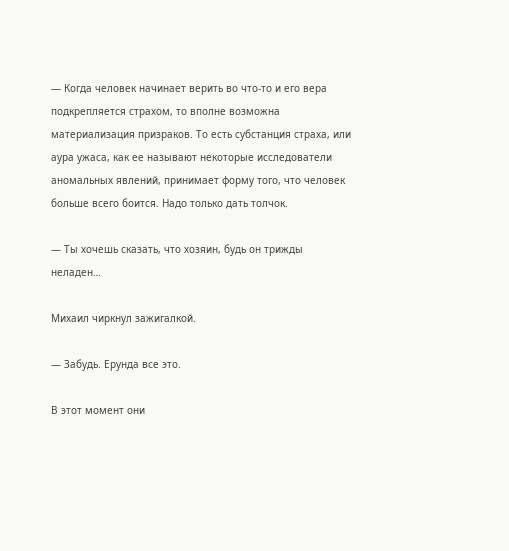— Когда человек начинает верить во что-то и его вера подкрепляется страхом, то вполне возможна материализация призраков. То есть субстанция страха, или аура ужаса, как ее называют некоторые исследователи аномальных явлений, принимает форму того, что человек больше всего боится. Надо только дать толчок.

— Ты хочешь сказать, что хозяин, будь он трижды неладен…

Михаил чиркнул зажигалкой.

— Забудь. Ерунда все это.

В этот момент они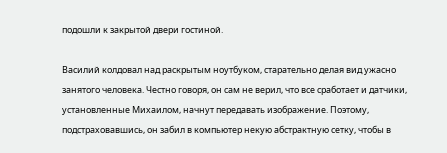подошли к закрытой двери гостиной.

Василий колдовал над раскрытым ноутбуком, старательно делая вид ужасно занятого человека. Честно говоря, он сам не верил, что все сработает и датчики, установленные Михаилом, начнут передавать изображение. Поэтому, подстраховавшись, он забил в компьютер некую абстрактную сетку, чтобы в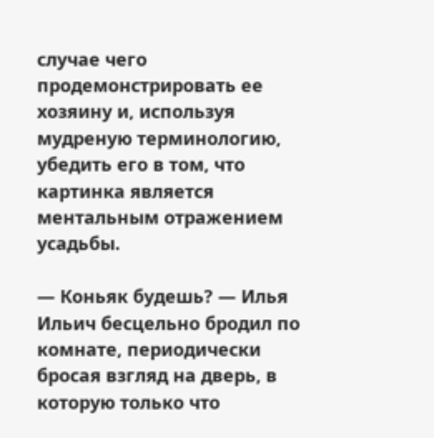случае чего продемонстрировать ее хозяину и, используя мудреную терминологию, убедить его в том, что картинка является ментальным отражением усадьбы.

— Коньяк будешь? — Илья Ильич бесцельно бродил по комнате, периодически бросая взгляд на дверь, в которую только что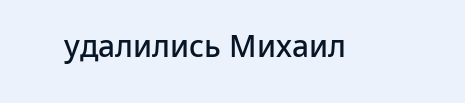удалились Михаил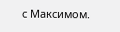с Максимом.